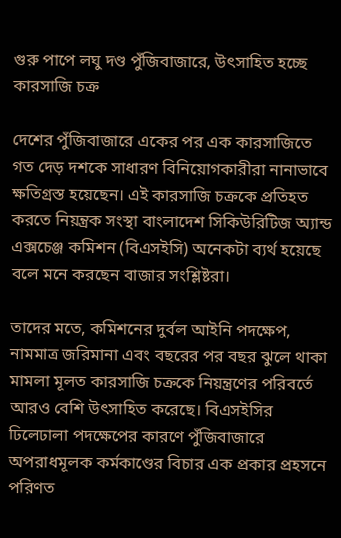গুরু পাপে লঘু দণ্ড পুঁজিবাজারে, উৎসাহিত হচ্ছে কারসাজি চক্র

দেশের পুঁজিবাজারে একের পর এক কারসাজিতে গত দেড় দশকে সাধারণ বিনিয়োগকারীরা নানাভাবে ক্ষতিগ্রস্ত হয়েছেন। এই কারসাজি চক্রকে প্রতিহত করতে নিয়ন্ত্রক সংস্থা বাংলাদেশ সিকিউরিটিজ অ্যান্ড এক্সচেঞ্জ কমিশন (বিএসইসি) অনেকটা ব্যর্থ হয়েছে বলে মনে করছেন বাজার সংশ্লিষ্টরা।

তাদের মতে, কমিশনের দুর্বল আইনি পদক্ষেপ, নামমাত্র জরিমানা এবং বছরের পর বছর ঝুলে থাকা মামলা মূলত কারসাজি চক্রকে নিয়ন্ত্রণের পরিবর্তে আরও বেশি উৎসাহিত করেছে। বিএসইসির ঢিলেঢালা পদক্ষেপের কারণে পুঁজিবাজারে অপরাধমূলক কর্মকাণ্ডের বিচার এক প্রকার প্রহসনে পরিণত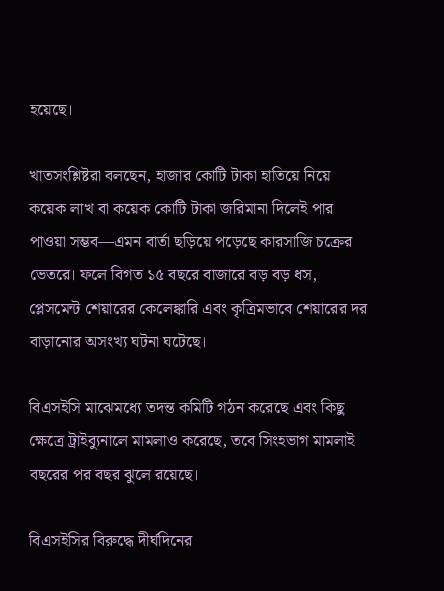হয়েছে।

খাতসংশ্লিষ্টরা বলছেন, হাজার কোটি টাকা হাতিয়ে নিয়ে কয়েক লাখ বা কয়েক কোটি টাকা জরিমানা দিলেই পার পাওয়া সম্ভব—এমন বার্তা ছড়িয়ে পড়েছে কারসাজি চক্রের ভেতরে। ফলে বিগত ১৫ বছরে বাজারে বড় বড় ধস, প্লেসমেন্ট শেয়ারের কেলেঙ্কারি এবং কৃত্রিমভাবে শেয়ারের দর বাড়ানোর অসংখ্য ঘটনা ঘটেছে।

বিএসইসি মাঝেমধ্যে তদন্ত কমিটি গঠন করেছে এবং কিছু ক্ষেত্রে ট্রাইব্যুনালে মামলাও করেছে, তবে সিংহভাগ মামলাই বছরের পর বছর ঝুলে রয়েছে।

বিএসইসির বিরুদ্ধে দীর্ঘদিনের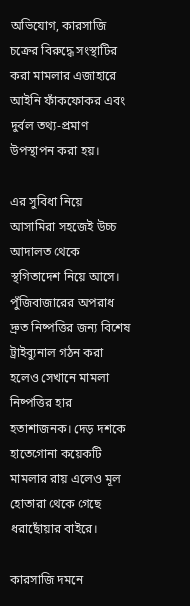অভিযোগ, কারসাজি চক্রের বিরুদ্ধে সংস্থাটির করা মামলার এজাহারে আইনি ফাঁকফোকর এবং দুর্বল তথ্য-প্রমাণ উপস্থাপন করা হয়।

এর সুবিধা নিয়ে আসামিরা সহজেই উচ্চ আদালত থেকে স্থগিতাদেশ নিয়ে আসে। পুঁজিবাজারের অপরাধ দ্রুত নিষ্পত্তির জন্য বিশেষ ট্রাইব্যুনাল গঠন করা হলেও সেখানে মামলা নিষ্পত্তির হার হতাশাজনক। দেড় দশকে হাতেগোনা কয়েকটি মামলার রায় এলেও মূল হোতারা থেকে গেছে ধরাছোঁয়ার বাইরে।

কারসাজি দমনে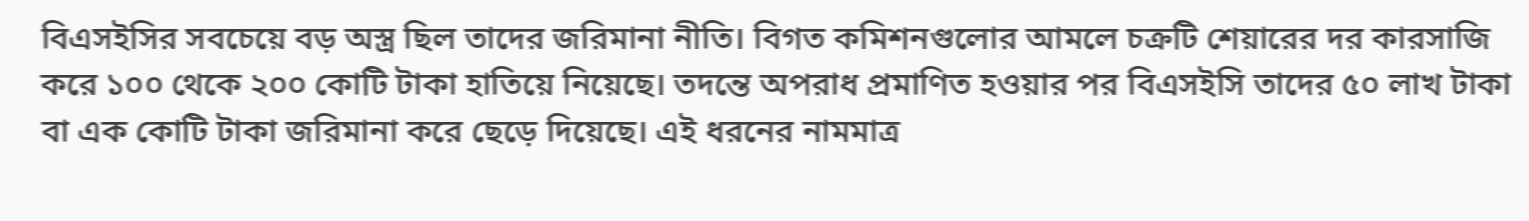বিএসইসির সবচেয়ে বড় অস্ত্র ছিল তাদের জরিমানা নীতি। বিগত কমিশনগুলোর আমলে চক্রটি শেয়ারের দর কারসাজি করে ১০০ থেকে ২০০ কোটি টাকা হাতিয়ে নিয়েছে। তদন্তে অপরাধ প্রমাণিত হওয়ার পর বিএসইসি তাদের ৫০ লাখ টাকা বা এক কোটি টাকা জরিমানা করে ছেড়ে দিয়েছে। এই ধরনের নামমাত্র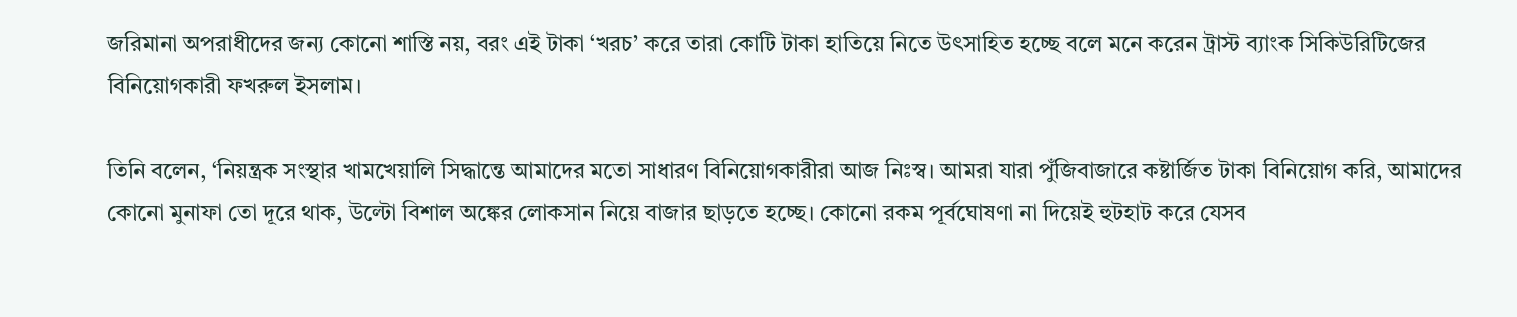জরিমানা অপরাধীদের জন্য কোনো শাস্তি নয়, বরং এই টাকা ‘খরচ’ করে তারা কোটি টাকা হাতিয়ে নিতে উৎসাহিত হচ্ছে বলে মনে করেন ট্রাস্ট ব্যাংক সিকিউরিটিজের বিনিয়োগকারী ফখরুল ইসলাম।

তিনি বলেন, ‘নিয়ন্ত্রক সংস্থার খামখেয়ালি সিদ্ধান্তে আমাদের মতো সাধারণ বিনিয়োগকারীরা আজ নিঃস্ব। আমরা যারা পুঁজিবাজারে কষ্টার্জিত টাকা বিনিয়োগ করি, আমাদের কোনো মুনাফা তো দূরে থাক, উল্টো বিশাল অঙ্কের লোকসান নিয়ে বাজার ছাড়তে হচ্ছে। কোনো রকম পূর্বঘোষণা না দিয়েই হুটহাট করে যেসব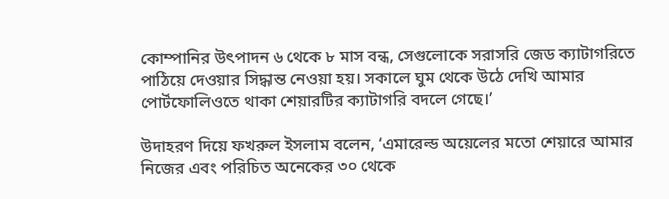কোম্পানির উৎপাদন ৬ থেকে ৮ মাস বন্ধ, সেগুলোকে সরাসরি জেড ক্যাটাগরিতে পাঠিয়ে দেওয়ার সিদ্ধান্ত নেওয়া হয়। সকালে ঘুম থেকে উঠে দেখি আমার পোর্টফোলিওতে থাকা শেয়ারটির ক্যাটাগরি বদলে গেছে।’

উদাহরণ দিয়ে ফখরুল ইসলাম বলেন, ‘এমারেল্ড অয়েলের মতো শেয়ারে আমার নিজের এবং পরিচিত অনেকের ৩০ থেকে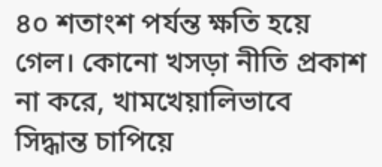৪০ শতাংশ পর্যন্ত ক্ষতি হয়ে গেল। কোনো খসড়া নীতি প্রকাশ না করে, খামখেয়ালিভাবে সিদ্ধান্ত চাপিয়ে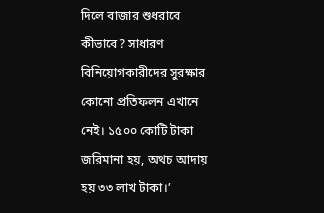দিলে বাজার শুধরাবে কীভাবে? সাধারণ বিনিয়োগকারীদের সুরক্ষার কোনো প্রতিফলন এখানে নেই। ১৫০০ কোটি টাকা জরিমানা হয়, অথচ আদায় হয় ৩৩ লাখ টাকা।’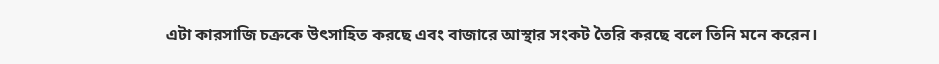এটা কারসাজি চক্রকে উৎসাহিত করছে এবং বাজারে আস্থার সংকট তৈরি করছে বলে তিনি মনে করেন।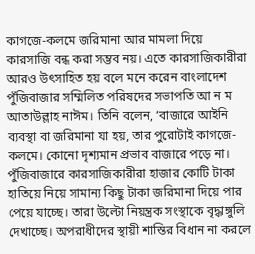কাগজে-কলমে জরিমানা আর মামলা দিয়ে কারসাজি বন্ধ করা সম্ভব নয়। এতে কারসাজিকারীরা আরও উৎসাহিত হয় বলে মনে করেন বাংলাদেশ পুঁজিবাজার সম্মিলিত পরিষদের সভাপতি আ ন ম আতাউল্লাহ নাঈম। তিনি বলেন, ‘বাজারে আইনি ব্যবস্থা বা জরিমানা যা হয়, তার পুরোটাই কাগজে-কলমে। কোনো দৃশ্যমান প্রভাব বাজারে পড়ে না। পুঁজিবাজারে কারসাজিকারীরা হাজার কোটি টাকা হাতিয়ে নিয়ে সামান্য কিছু টাকা জরিমানা দিয়ে পার পেয়ে যাচ্ছে। তারা উল্টো নিয়ন্ত্রক সংস্থাকে বৃদ্ধাঙ্গুলি দেখাচ্ছে। অপরাধীদের স্থায়ী শাস্তির বিধান না করলে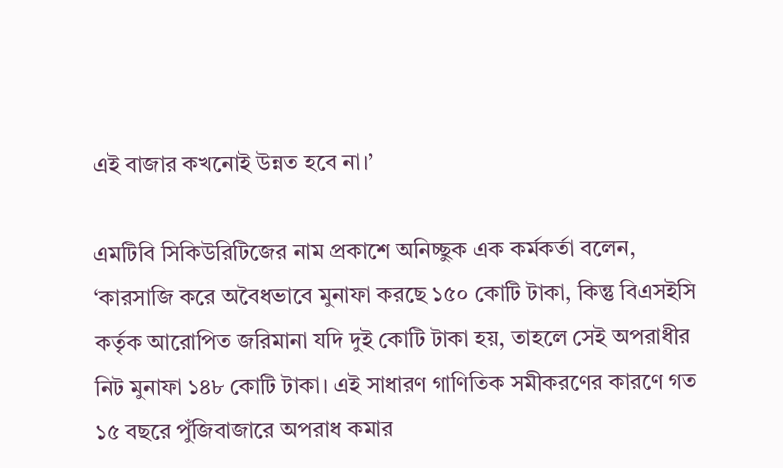এই বাজার কখনোই উন্নত হবে না।’

এমটিবি সিকিউরিটিজের নাম প্রকাশে অনিচ্ছুক এক কর্মকর্তা বলেন, ‘কারসাজি করে অবৈধভাবে মুনাফা করছে ১৫০ কোটি টাকা, কিন্তু বিএসইসি কর্তৃক আরোপিত জরিমানা যদি দুই কোটি টাকা হয়, তাহলে সেই অপরাধীর নিট মুনাফা ১৪৮ কোটি টাকা। এই সাধারণ গাণিতিক সমীকরণের কারণে গত ১৫ বছরে পুঁজিবাজারে অপরাধ কমার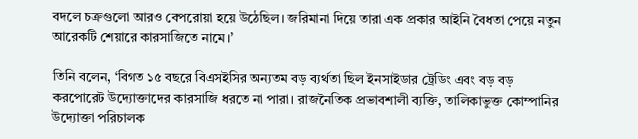বদলে চক্রগুলো আরও বেপরোয়া হয়ে উঠেছিল। জরিমানা দিয়ে তারা এক প্রকার আইনি বৈধতা পেয়ে নতুন আরেকটি শেয়ারে কারসাজিতে নামে।’

তিনি বলেন, ‘বিগত ১৫ বছরে বিএসইসির অন্যতম বড় ব্যর্থতা ছিল ইনসাইডার ট্রেডিং এবং বড় বড় করপোরেট উদ্যোক্তাদের কারসাজি ধরতে না পারা। রাজনৈতিক প্রভাবশালী ব্যক্তি, তালিকাভুক্ত কোম্পানির উদ্যোক্তা পরিচালক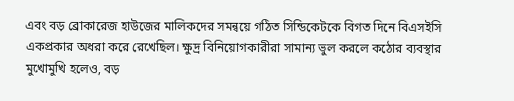এবং বড় ব্রোকারেজ হাউজের মালিকদের সমন্বয়ে গঠিত সিন্ডিকেটকে বিগত দিনে বিএসইসি একপ্রকার অধরা করে রেখেছিল। ক্ষুদ্র বিনিয়োগকারীরা সামান্য ভুল করলে কঠোর ব্যবস্থার মুখোমুখি হলেও, বড়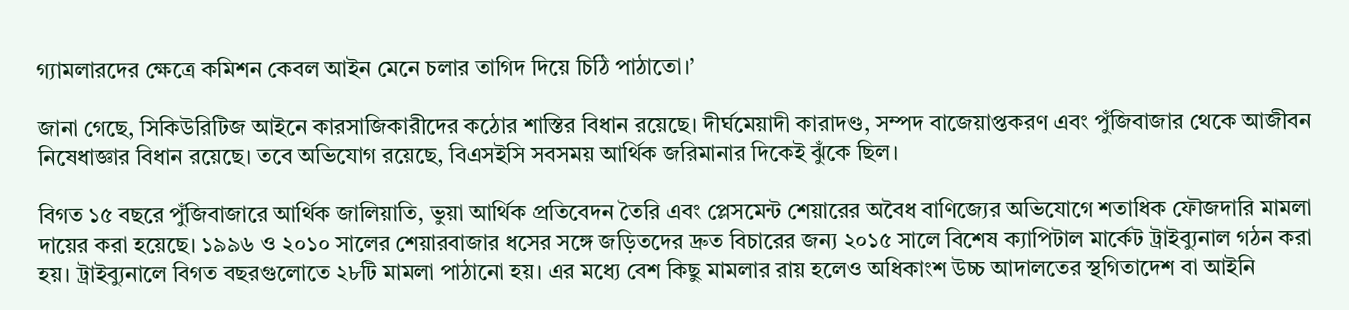গ্যামলারদের ক্ষেত্রে কমিশন কেবল আইন মেনে চলার তাগিদ দিয়ে চিঠি পাঠাতো।’

জানা গেছে, সিকিউরিটিজ আইনে কারসাজিকারীদের কঠোর শাস্তির বিধান রয়েছে। দীর্ঘমেয়াদী কারাদণ্ড, সম্পদ বাজেয়াপ্তকরণ এবং পুঁজিবাজার থেকে আজীবন নিষেধাজ্ঞার বিধান রয়েছে। তবে অভিযোগ রয়েছে, বিএসইসি সবসময় আর্থিক জরিমানার দিকেই ঝুঁকে ছিল।

বিগত ১৫ বছরে পুঁজিবাজারে আর্থিক জালিয়াতি, ভুয়া আর্থিক প্রতিবেদন তৈরি এবং প্লেসমেন্ট শেয়ারের অবৈধ বাণিজ্যের অভিযোগে শতাধিক ফৌজদারি মামলা দায়ের করা হয়েছে। ১৯৯৬ ও ২০১০ সালের শেয়ারবাজার ধসের সঙ্গে জড়িতদের দ্রুত বিচারের জন্য ২০১৫ সালে বিশেষ ক্যাপিটাল মার্কেট ট্রাইব্যুনাল গঠন করা হয়। ট্রাইব্যুনালে বিগত বছরগুলোতে ২৮টি মামলা পাঠানো হয়। এর মধ্যে বেশ কিছু মামলার রায় হলেও অধিকাংশ উচ্চ আদালতের স্থগিতাদেশ বা আইনি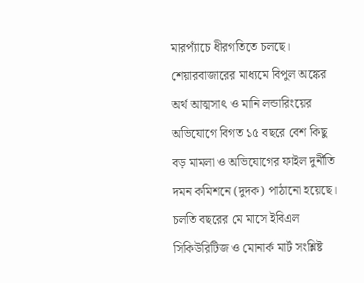মারপ্যাঁচে ধীরগতিতে চলছে। শেয়ারবাজারের মাধ্যমে বিপুল অঙ্কের অর্থ আত্মসাৎ ও মানি লন্ডারিংয়ের অভিযোগে বিগত ১৫ বছরে বেশ কিছু বড় মামলা ও অভিযোগের ফাইল দুর্নীতি দমন কমিশনে (দুদক) পাঠানো হয়েছে। চলতি বছরের মে মাসে ইবিএল সিকিউরিটিজ ও মোনার্ক মার্ট সংশ্লিষ্ট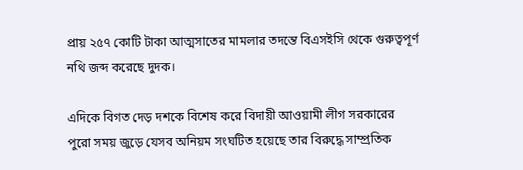প্রায় ২৫৭ কোটি টাকা আত্মসাতের মামলার তদন্তে বিএসইসি থেকে গুরুত্বপূর্ণ নথি জব্দ করেছে দুদক।

এদিকে বিগত দেড় দশকে বিশেষ করে বিদায়ী আওয়ামী লীগ সরকারের পুরো সময় জুড়ে যেসব অনিয়ম সংঘটিত হয়েছে তার বিরুদ্ধে সাম্প্রতিক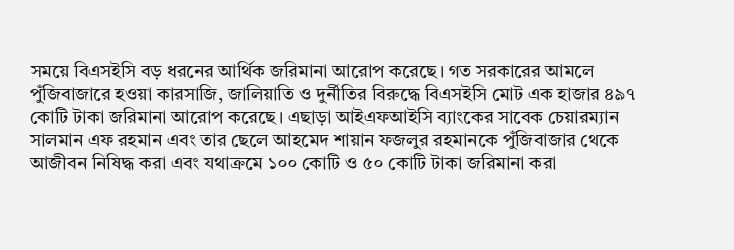সময়ে বিএসইসি বড় ধরনের আর্থিক জরিমানা আরোপ করেছে। গত সরকারের আমলে পুঁজিবাজারে হওয়া কারসাজি, জালিয়াতি ও দুর্নীতির বিরুদ্ধে বিএসইসি মোট এক হাজার ৪৯৭ কোটি টাকা জরিমানা আরোপ করেছে। এছাড়া আইএফআইসি ব্যাংকের সাবেক চেয়ারম্যান সালমান এফ রহমান এবং তার ছেলে আহমেদ শায়ান ফজলুর রহমানকে পুঁজিবাজার থেকে আজীবন নিষিদ্ধ করা এবং যথাক্রমে ১০০ কোটি ও ৫০ কোটি টাকা জরিমানা করা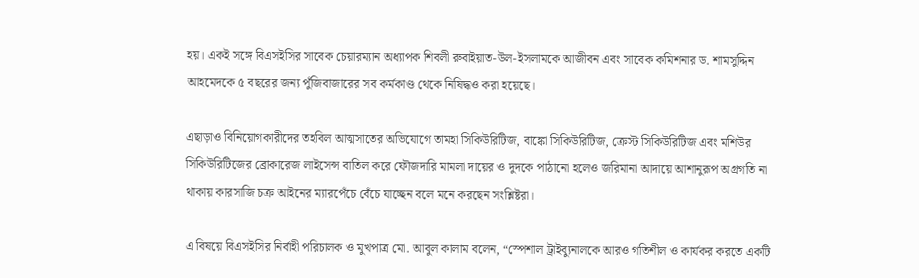হয়। একই সঙ্গে বিএসইসির সাবেক চেয়ারম্যান অধ্যাপক শিবলী রুবাইয়াত-উল-ইসলামকে আজীবন এবং সাবেক কমিশনার ড. শামসুদ্দিন আহমেদকে ৫ বছরের জন্য পুঁজিবাজারের সব কর্মকাণ্ড থেকে নিষিদ্ধও করা হয়েছে।

এছাড়াও বিনিয়োগকারীদের তহবিল আত্মসাতের অভিযোগে তামহা সিকিউরিটিজ, বাঙ্কো সিকিউরিটিজ, ক্রেস্ট সিকিউরিটিজ এবং মশিউর সিকিউরিটিজের ব্রোকারেজ লাইসেন্স বাতিল করে ফৌজদারি মামলা দায়ের ও দুদকে পাঠানো হলেও জরিমানা আদায়ে আশানুরূপ অগ্রগতি না থাকায় কারসাজি চক্র আইনের ম্যারপেঁচে বেঁচে যাচ্ছেন বলে মনে করছেন সংশ্লিষ্টরা।

এ বিষয়ে বিএসইসির নির্বাহী পরিচালক ও মুখপাত্র মো. আবুল কালাম বলেন, “স্পেশাল ট্রাইব্যুনালকে আরও গতিশীল ও কার্যকর করতে একটি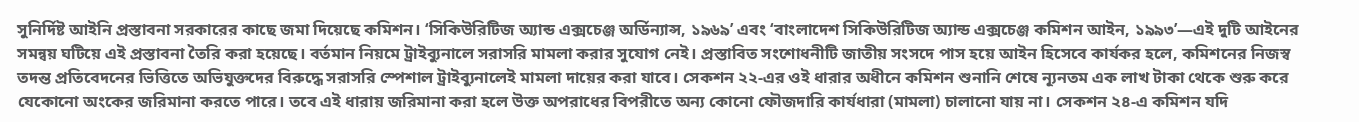সুনির্দিষ্ট আইনি প্রস্তাবনা সরকারের কাছে জমা দিয়েছে কমিশন। ‘সিকিউরিটিজ অ্যান্ড এক্সচেঞ্জ অর্ডিন্যান্স, ১৯৬৯’ এবং ‘বাংলাদেশ সিকিউরিটিজ অ্যান্ড এক্সচেঞ্জ কমিশন আইন, ১৯৯৩’—এই দুটি আইনের সমন্বয় ঘটিয়ে এই প্রস্তাবনা তৈরি করা হয়েছে। বর্তমান নিয়মে ট্রাইব্যুনালে সরাসরি মামলা করার সুযোগ নেই। প্রস্তাবিত সংশোধনীটি জাতীয় সংসদে পাস হয়ে আইন হিসেবে কার্যকর হলে, কমিশনের নিজস্ব তদন্ত প্রতিবেদনের ভিত্তিতে অভিযুক্তদের বিরুদ্ধে সরাসরি স্পেশাল ট্রাইব্যুনালেই মামলা দায়ের করা যাবে। সেকশন ২২-এর ওই ধারার অধীনে কমিশন শুনানি শেষে ন্যূনতম এক লাখ টাকা থেকে শুরু করে যেকোনো অংকের জরিমানা করতে পারে। তবে এই ধারায় জরিমানা করা হলে উক্ত অপরাধের বিপরীতে অন্য কোনো ফৌজদারি কার্যধারা (মামলা) চালানো যায় না। সেকশন ২৪-এ কমিশন যদি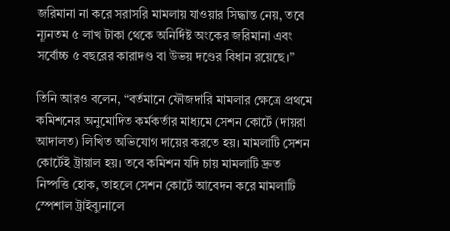জরিমানা না করে সরাসরি মামলায় যাওয়ার সিদ্ধান্ত নেয়, তবে ন্যূনতম ৫ লাখ টাকা থেকে অনির্দিষ্ট অংকের জরিমানা এবং সর্বোচ্চ ৫ বছরের কারাদণ্ড বা উভয় দণ্ডের বিধান রয়েছে।”

তিনি আরও বলেন, “বর্তমানে ফৌজদারি মামলার ক্ষেত্রে প্রথমে কমিশনের অনুমোদিত কর্মকর্তার মাধ্যমে সেশন কোর্টে (দায়রা আদালত) লিখিত অভিযোগ দায়ের করতে হয়। মামলাটি সেশন কোর্টেই ট্রায়াল হয়। তবে কমিশন যদি চায় মামলাটি দ্রুত নিষ্পত্তি হোক, তাহলে সেশন কোর্টে আবেদন করে মামলাটি স্পেশাল ট্রাইব্যুনালে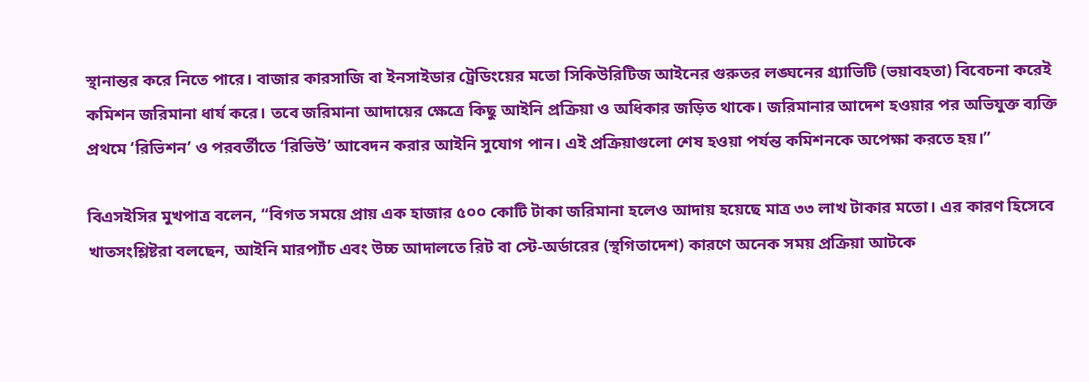স্থানান্তর করে নিতে পারে। বাজার কারসাজি বা ইনসাইডার ট্রেডিংয়ের মতো সিকিউরিটিজ আইনের গুরুতর লঙ্ঘনের গ্র্যাভিটি (ভয়াবহতা) বিবেচনা করেই কমিশন জরিমানা ধার্য করে। তবে জরিমানা আদায়ের ক্ষেত্রে কিছু আইনি প্রক্রিয়া ও অধিকার জড়িত থাকে। জরিমানার আদেশ হওয়ার পর অভিযুক্ত ব্যক্তি প্রথমে ‘রিভিশন’ ও পরবর্তীতে ‘রিভিউ’ আবেদন করার আইনি সুযোগ পান। এই প্রক্রিয়াগুলো শেষ হওয়া পর্যন্ত কমিশনকে অপেক্ষা করতে হয়।”

বিএসইসির মুখপাত্র বলেন, “বিগত সময়ে প্রায় এক হাজার ৫০০ কোটি টাকা জরিমানা হলেও আদায় হয়েছে মাত্র ৩৩ লাখ টাকার মতো। এর কারণ হিসেবে খাতসংশ্লিষ্টরা বলছেন, আইনি মারপ্যাঁচ এবং উচ্চ আদালতে রিট বা স্টে-অর্ডারের (স্থগিতাদেশ) কারণে অনেক সময় প্রক্রিয়া আটকে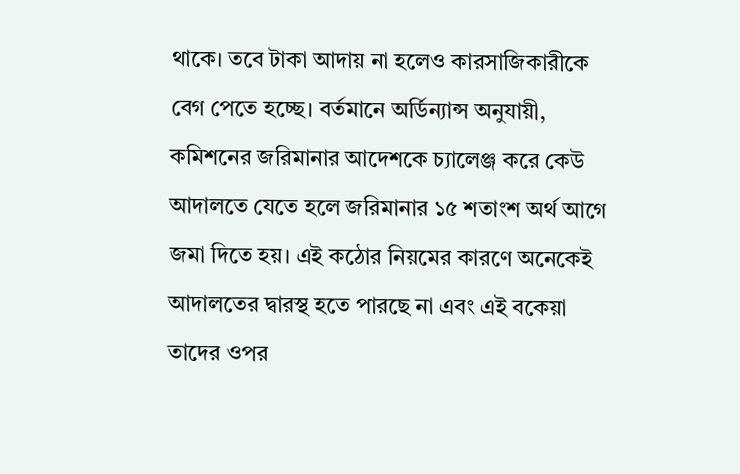থাকে। তবে টাকা আদায় না হলেও কারসাজিকারীকে বেগ পেতে হচ্ছে। বর্তমানে অর্ডিন্যান্স অনুযায়ী, কমিশনের জরিমানার আদেশকে চ্যালেঞ্জ করে কেউ আদালতে যেতে হলে জরিমানার ১৫ শতাংশ অর্থ আগে জমা দিতে হয়। এই কঠোর নিয়মের কারণে অনেকেই আদালতের দ্বারস্থ হতে পারছে না এবং এই বকেয়া তাদের ওপর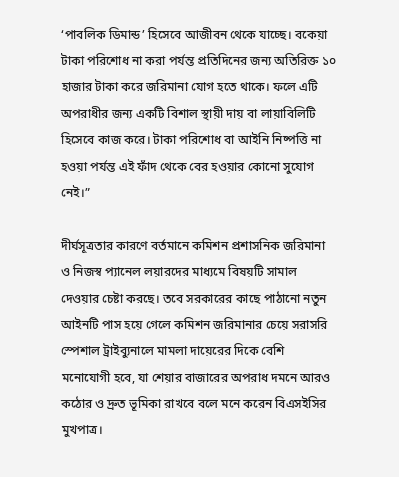‘পাবলিক ডিমান্ড’ হিসেবে আজীবন থেকে যাচ্ছে। বকেয়া টাকা পরিশোধ না করা পর্যন্ত প্রতিদিনের জন্য অতিরিক্ত ১০ হাজার টাকা করে জরিমানা যোগ হতে থাকে। ফলে এটি অপরাধীর জন্য একটি বিশাল স্থায়ী দায় বা লায়াবিলিটি হিসেবে কাজ করে। টাকা পরিশোধ বা আইনি নিষ্পত্তি না হওয়া পর্যন্ত এই ফাঁদ থেকে বের হওয়ার কোনো সুযোগ নেই।”

দীর্ঘসূত্রতার কারণে বর্তমানে কমিশন প্রশাসনিক জরিমানা ও নিজস্ব প্যানেল লয়ারদের মাধ্যমে বিষয়টি সামাল দেওয়ার চেষ্টা করছে। তবে সরকারের কাছে পাঠানো নতুন আইনটি পাস হয়ে গেলে কমিশন জরিমানার চেয়ে সরাসরি স্পেশাল ট্রাইব্যুনালে মামলা দায়েরের দিকে বেশি মনোযোগী হবে, যা শেয়ার বাজারের অপরাধ দমনে আরও কঠোর ও দ্রুত ভূমিকা রাখবে বলে মনে করেন বিএসইসির মুখপাত্র।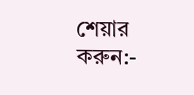শেয়ার করুন:-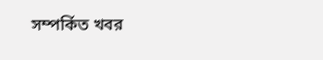সম্পর্কিত খবর